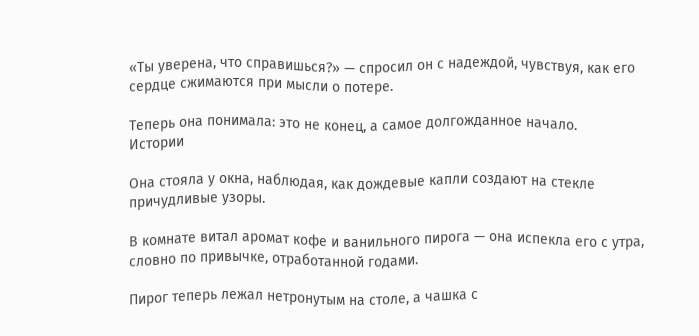«Ты уверена, что справишься?» — спросил он с надеждой, чувствуя, как его сердце сжимаются при мысли о потере.

Теперь она понимала: это не конец, а самое долгожданное начало.
Истории

Она стояла у окна, наблюдая, как дождевые капли создают на стекле причудливые узоры.

В комнате витал аромат кофе и ванильного пирога — она испекла его с утра, словно по привычке, отработанной годами.

Пирог теперь лежал нетронутым на столе, а чашка с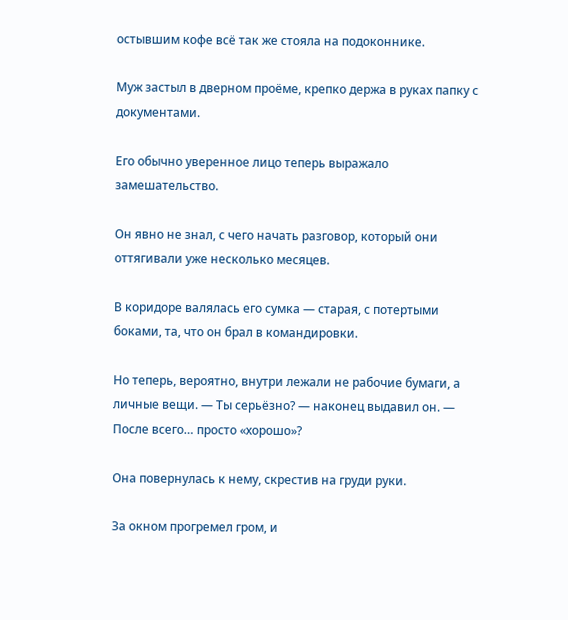остывшим кофе всё так же стояла на подоконнике.

Муж застыл в дверном проёме, крепко держа в руках папку с документами.

Его обычно уверенное лицо теперь выражало замешательство.

Он явно не знал, с чего начать разговор, который они оттягивали уже несколько месяцев.

В коридоре валялась его сумка — старая, с потертыми боками, та, что он брал в командировки.

Но теперь, вероятно, внутри лежали не рабочие бумаги, а личные вещи. — Ты серьёзно? — наконец выдавил он. — После всего… просто «хорошо»?

Она повернулась к нему, скрестив на груди руки.

За окном прогремел гром, и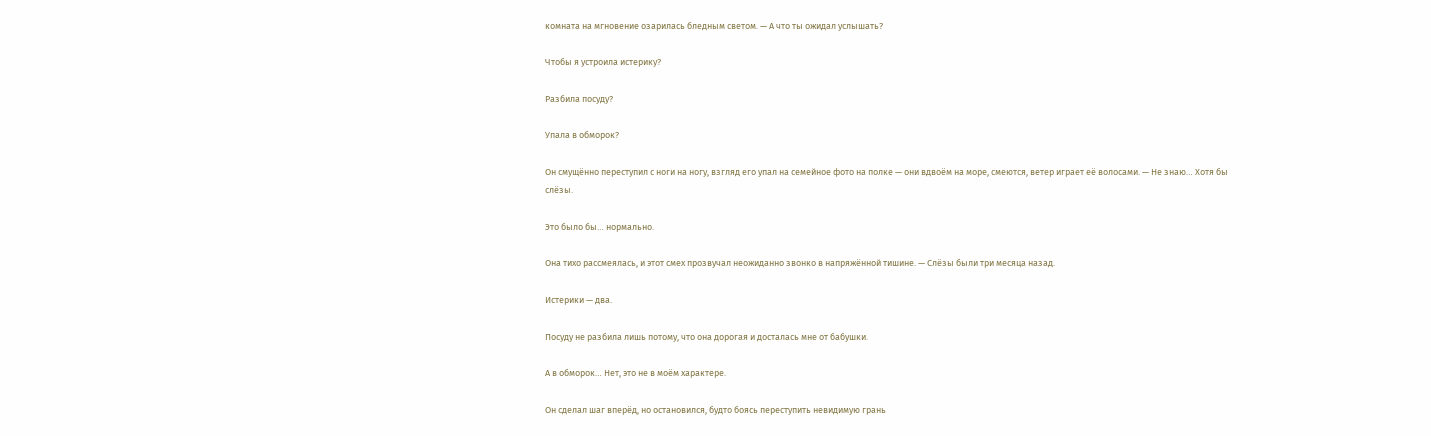комната на мгновение озарилась бледным светом. — А что ты ожидал услышать?

Чтобы я устроила истерику?

Разбила посуду?

Упала в обморок?

Он смущённо переступил с ноги на ногу, взгляд его упал на семейное фото на полке — они вдвоём на море, смеются, ветер играет её волосами. — Не знаю… Хотя бы слёзы.

Это было бы… нормально.

Она тихо рассмеялась, и этот смех прозвучал неожиданно звонко в напряжённой тишине. — Слёзы были три месяца назад.

Истерики — два.

Посуду не разбила лишь потому, что она дорогая и досталась мне от бабушки.

А в обморок… Нет, это не в моём характере.

Он сделал шаг вперёд, но остановился, будто боясь переступить невидимую грань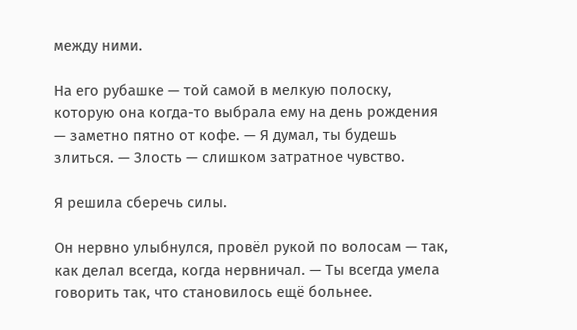между ними.

На его рубашке — той самой в мелкую полоску, которую она когда-то выбрала ему на день рождения — заметно пятно от кофе. — Я думал, ты будешь злиться. — Злость — слишком затратное чувство.

Я решила сберечь силы.

Он нервно улыбнулся, провёл рукой по волосам — так, как делал всегда, когда нервничал. — Ты всегда умела говорить так, что становилось ещё больнее.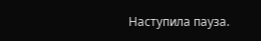Наступила пауза.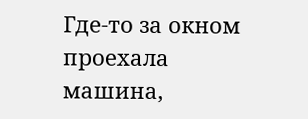Где-то за окном проехала машина,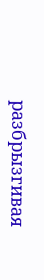разбрызгивая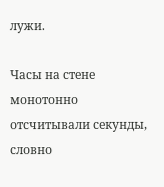лужи.

Часы на стене монотонно отсчитывали секунды, словно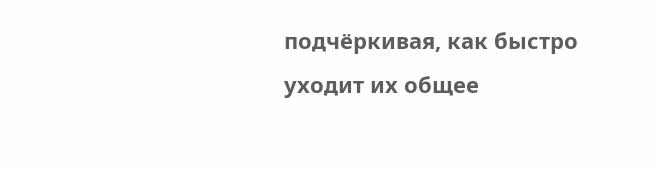подчёркивая, как быстро уходит их общее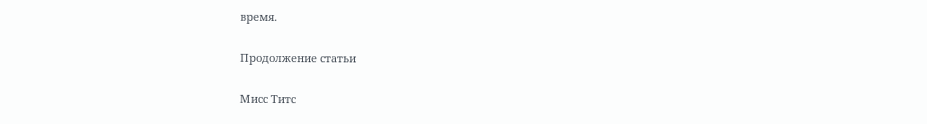время.

Продолжение статьи

Мисс Титс